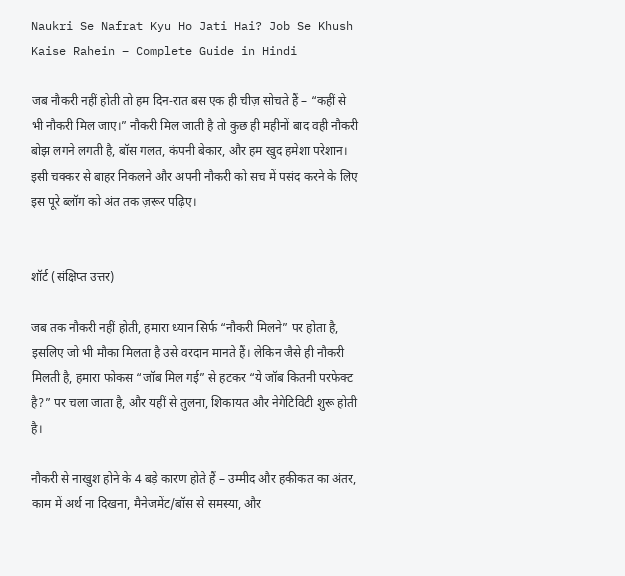Naukri Se Nafrat Kyu Ho Jati Hai? Job Se Khush Kaise Rahein – Complete Guide in Hindi

जब नौकरी नहीं होती तो हम दिन‑रात बस एक ही चीज़ सोचते हैं – “कहीं से भी नौकरी मिल जाए।” नौकरी मिल जाती है तो कुछ ही महीनों बाद वही नौकरी बोझ लगने लगती है, बॉस गलत, कंपनी बेकार, और हम खुद हमेशा परेशान। इसी चक्कर से बाहर निकलने और अपनी नौकरी को सच में पसंद करने के लिए इस पूरे ब्लॉग को अंत तक ज़रूर पढ़िए।


शॉर्ट (संक्षिप्त उत्तर)

जब तक नौकरी नहीं होती, हमारा ध्यान सिर्फ “नौकरी मिलने” पर होता है, इसलिए जो भी मौका मिलता है उसे वरदान मानते हैं। लेकिन जैसे ही नौकरी मिलती है, हमारा फोकस “जॉब मिल गई” से हटकर “ये जॉब कितनी परफेक्ट है?” पर चला जाता है, और यहीं से तुलना, शिकायत और नेगेटिविटी शुरू होती है।

नौकरी से नाखुश होने के 4 बड़े कारण होते हैं – उम्मीद और हकीकत का अंतर, काम में अर्थ ना दिखना, मैनेजमेंट/बॉस से समस्या, और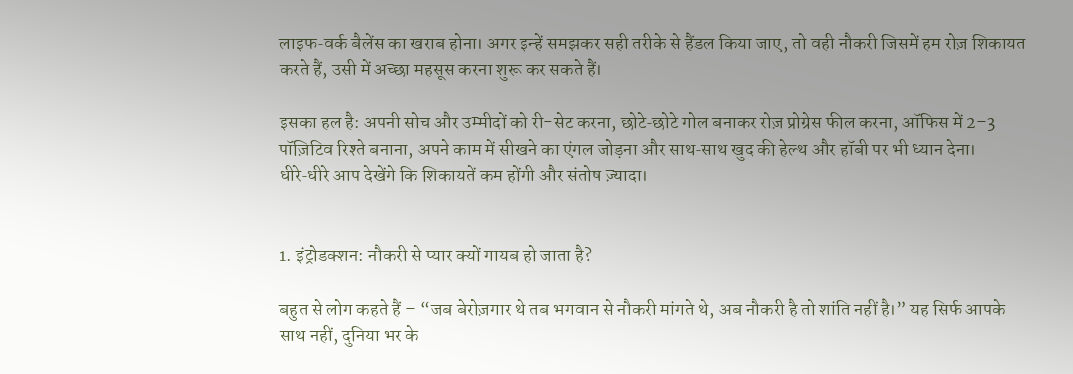लाइफ‑वर्क बैलेंस का खराब होना। अगर इन्हें समझकर सही तरीके से हैंडल किया जाए, तो वही नौकरी जिसमें हम रोज़ शिकायत करते हैं, उसी में अच्छा महसूस करना शुरू कर सकते हैं।

इसका हल है: अपनी सोच और उम्मीदों को री-सेट करना, छोटे‑छोटे गोल बनाकर रोज़ प्रोग्रेस फील करना, ऑफिस में 2–3 पॉज़िटिव रिश्ते बनाना, अपने काम में सीखने का एंगल जोड़ना और साथ‑साथ खुद की हेल्थ और हॉबी पर भी ध्यान देना। धीरे‑धीरे आप देखेंगे कि शिकायतें कम होंगी और संतोष ज़्यादा।


1. इंट्रोडक्शन: नौकरी से प्यार क्यों गायब हो जाता है?

बहुत से लोग कहते हैं – “जब बेरोज़गार थे तब भगवान से नौकरी मांगते थे, अब नौकरी है तो शांति नहीं है।” यह सिर्फ आपके साथ नहीं, दुनिया भर के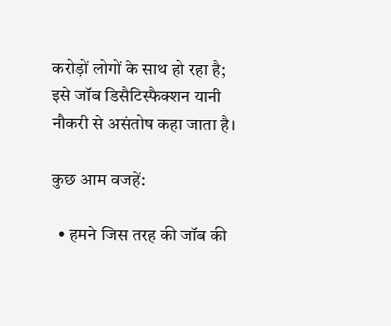करोड़ों लोगों के साथ हो रहा है; इसे जॉब डिसैटिस्फैक्शन यानी नौकरी से असंतोष कहा जाता है।

कुछ आम वजहें:

  • हमने जिस तरह की जॉब की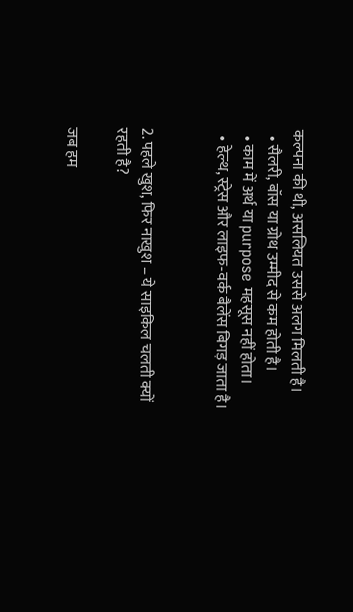कल्पना की थी, असलियत उससे अलग मिलती है।
  • सैलरी, बॉस या ग्रोथ उम्मीद से कम होती है।
  • काम में अर्थ या purpose महसूस नहीं होता।
  • हेल्थ, स्ट्रेस और लाइफ‑वर्क बैलेंस बिगड़ जाता है।


2. पहले खुश, फिर नाखुश – ये साइकिल चलती क्यों रहती है?

जब हम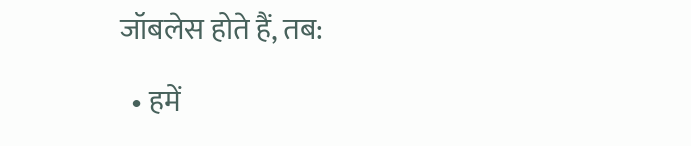जॉबलेस होते हैं, तब:

  • हमें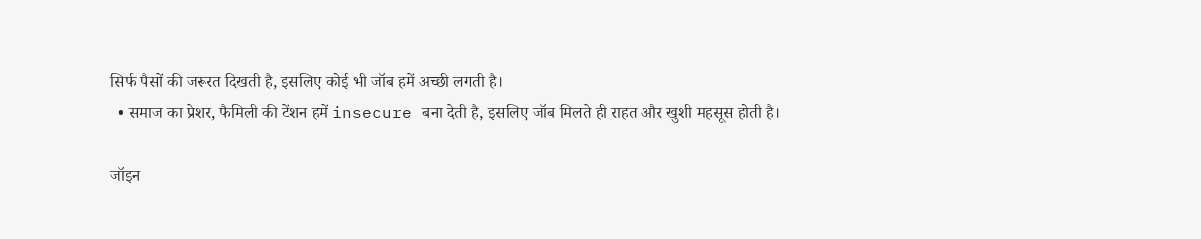सिर्फ पैसों की जरूरत दिखती है, इसलिए कोई भी जॉब हमें अच्छी लगती है।
  • समाज का प्रेशर, फैमिली की टेंशन हमें insecure बना देती है, इसलिए जॉब मिलते ही राहत और खुशी महसूस होती है।

जॉइन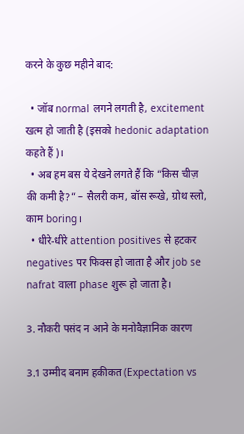करने के कुछ महीने बाद:

  • जॉब normal लगने लगती है, excitement खत्म हो जाती है (इसको hedonic adaptation कहते हैं)।
  • अब हम बस ये देखने लगते हैं कि “किस चीज़ की कमी है?” – सैलरी कम, बॉस रूखे, ग्रोथ स्लो, काम boring।
  • धीरे‑धीरे attention positives से हटकर negatives पर फिक्स हो जाता है और job se nafrat वाला phase शुरू हो जाता है।

3. नौकरी पसंद न आने के मनोवैज्ञानिक कारण

3.1 उम्मीद बनाम हकीकत (Expectation vs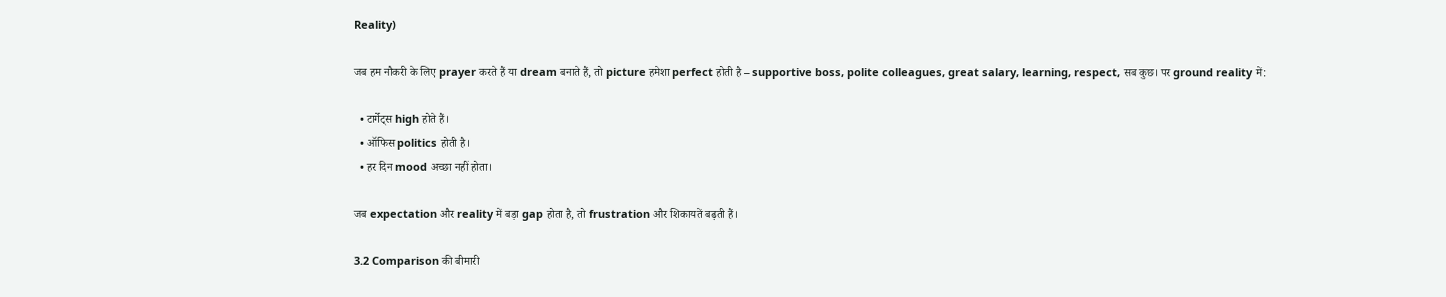Reality)

जब हम नौकरी के लिए prayer करते हैं या dream बनाते हैं, तो picture हमेशा perfect होती है – supportive boss, polite colleagues, great salary, learning, respect, सब कुछ। पर ground reality में:

  • टार्गेट्स high होते हैं।
  • ऑफिस politics होती है।
  • हर दिन mood अच्छा नहीं होता।

जब expectation और reality में बड़ा gap होता है, तो frustration और शिकायतें बढ़ती हैं।

3.2 Comparison की बीमारी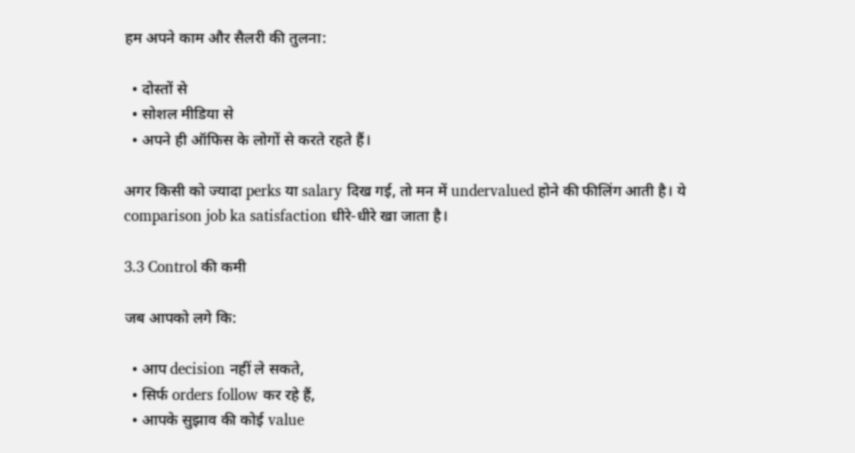हम अपने काम और सैलरी की तुलना:

  • दोस्तों से
  • सोशल मीडिया से
  • अपने ही ऑफिस के लोगों से करते रहते हैं।

अगर किसी को ज्यादा perks या salary दिख गई, तो मन में undervalued होने की फीलिंग आती है। ये comparison job ka satisfaction धीरे‑धीरे खा जाता है।

3.3 Control की कमी

जब आपको लगे कि:

  • आप decision नहीं ले सकते,
  • सिर्फ orders follow कर रहे हैं,
  • आपके सुझाव की कोई value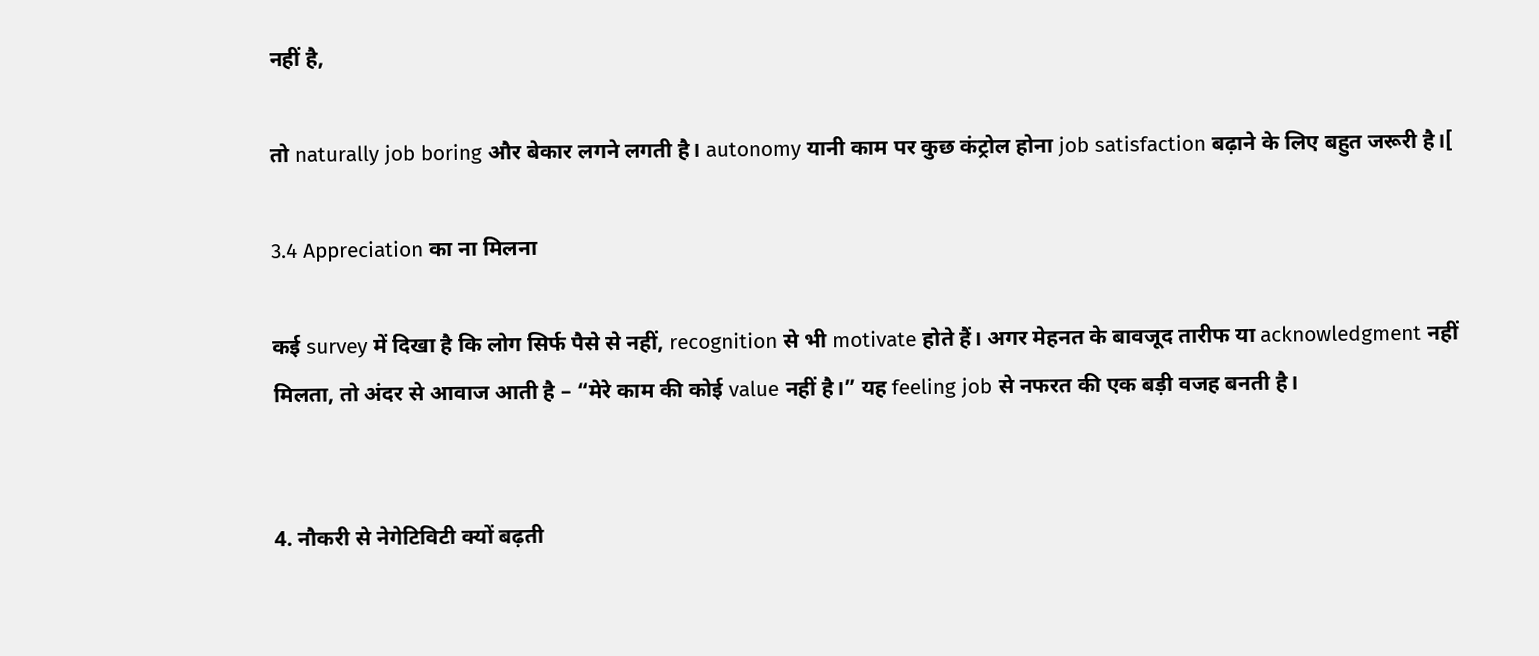नहीं है,

तो naturally job boring और बेकार लगने लगती है। autonomy यानी काम पर कुछ कंट्रोल होना job satisfaction बढ़ाने के लिए बहुत जरूरी है।[

3.4 Appreciation का ना मिलना

कई survey में दिखा है कि लोग सिर्फ पैसे से नहीं, recognition से भी motivate होते हैं। अगर मेहनत के बावजूद तारीफ या acknowledgment नहीं मिलता, तो अंदर से आवाज आती है – “मेरे काम की कोई value नहीं है।” यह feeling job से नफरत की एक बड़ी वजह बनती है।


4. नौकरी से नेगेटिविटी क्यों बढ़ती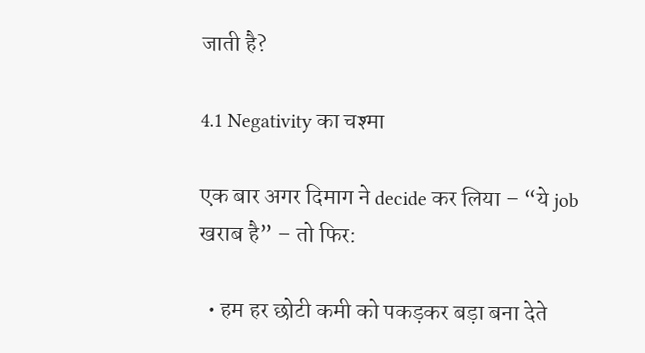जाती है?

4.1 Negativity का चश्मा

एक बार अगर दिमाग ने decide कर लिया – “ये job खराब है” – तो फिर:

  • हम हर छोटी कमी को पकड़कर बड़ा बना देते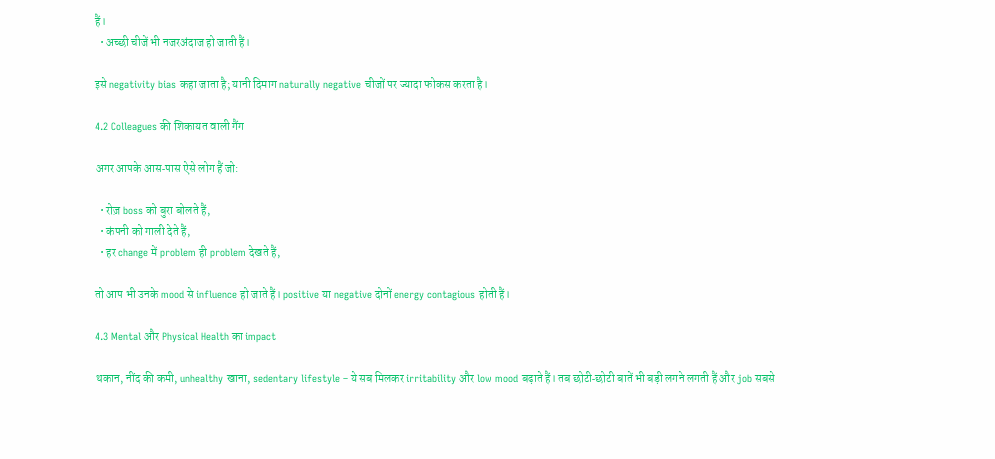हैं।
  • अच्छी चीजें भी नजरअंदाज हो जाती हैं।

इसे negativity bias कहा जाता है; यानी दिमाग naturally negative चीजों पर ज्यादा फोकस करता है।

4.2 Colleagues की शिकायत वाली गैंग

अगर आपके आस‑पास ऐसे लोग हैं जो:

  • रोज़ boss को बुरा बोलते हैं,
  • कंपनी को गाली देते हैं,
  • हर change में problem ही problem देखते हैं,

तो आप भी उनके mood से influence हो जाते हैं। positive या negative दोनों energy contagious होती हैं।

4.3 Mental और Physical Health का impact

थकान, नींद की कमी, unhealthy खाना, sedentary lifestyle – ये सब मिलकर irritability और low mood बढ़ाते हैं। तब छोटी‑छोटी बातें भी बड़ी लगने लगती हैं और job सबसे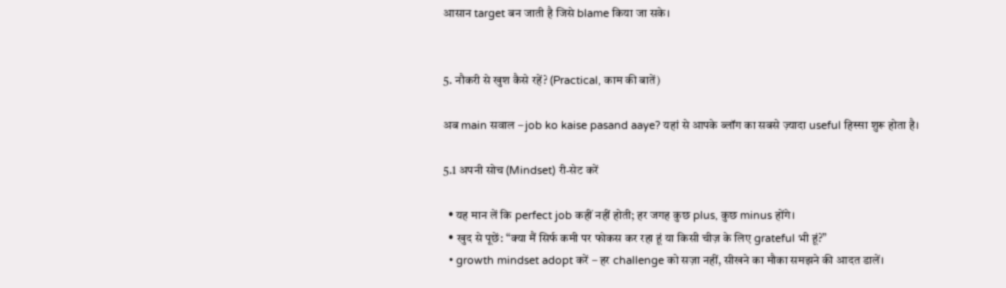आसान target बन जाती है जिसे blame किया जा सके।


5. नौकरी से खुश कैसे रहें? (Practical, काम की बातें)

अब main सवाल – job ko kaise pasand aaye? यहां से आपके ब्लॉग का सबसे ज़्यादा useful हिस्सा शुरू होता है।

5.1 अपनी सोच (Mindset) री‑सेट करें

  • यह मान लें कि perfect job कहीं नहीं होती; हर जगह कुछ plus, कुछ minus होंगे।
  • खुद से पूछें: “क्या मैं सिर्फ कमी पर फोकस कर रहा हूं या किसी चीज़ के लिए grateful भी हूं?”
  • growth mindset adopt करें – हर challenge को सज़ा नहीं, सीखने का मौका समझने की आदत डालें।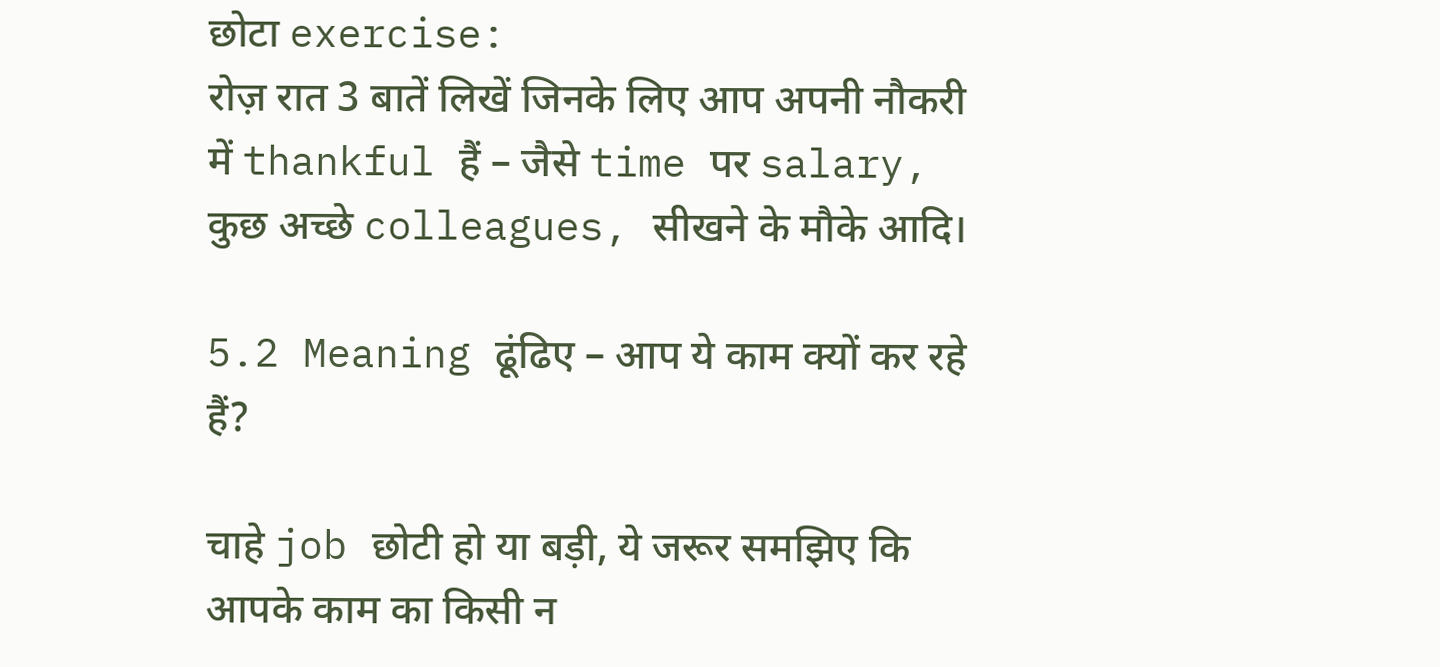छोटा exercise:
रोज़ रात 3 बातें लिखें जिनके लिए आप अपनी नौकरी में thankful हैं – जैसे time पर salary, कुछ अच्छे colleagues, सीखने के मौके आदि।

5.2 Meaning ढूंढिए – आप ये काम क्यों कर रहे हैं?

चाहे job छोटी हो या बड़ी, ये जरूर समझिए कि आपके काम का किसी न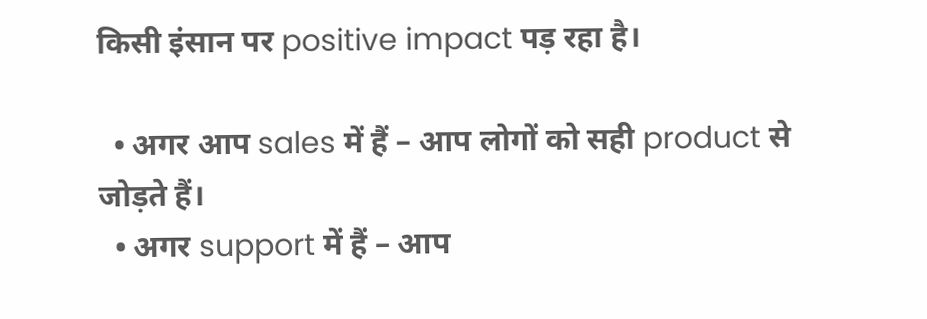किसी इंसान पर positive impact पड़ रहा है।

  • अगर आप sales में हैं – आप लोगों को सही product से जोड़ते हैं।
  • अगर support में हैं – आप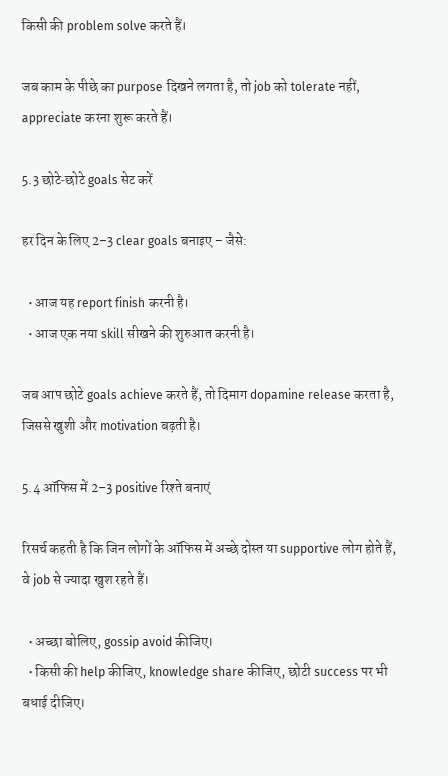किसी की problem solve करते हैं।

जब काम के पीछे का purpose दिखने लगता है, तो job को tolerate नहीं, appreciate करना शुरू करते हैं।

5.3 छोटे‑छोटे goals सेट करें

हर दिन के लिए 2–3 clear goals बनाइए – जैसे:

  • आज यह report finish करनी है।
  • आज एक नया skill सीखने की शुरुआत करनी है।

जब आप छोटे goals achieve करते हैं, तो दिमाग dopamine release करता है, जिससे खुशी और motivation बढ़ती है।

5.4 ऑफिस में 2–3 positive रिश्ते बनाएं

रिसर्च कहती है कि जिन लोगों के ऑफिस में अच्छे दोस्त या supportive लोग होते हैं, वे job से ज्यादा खुश रहते हैं।

  • अच्छा बोलिए, gossip avoid कीजिए।
  • किसी की help कीजिए, knowledge share कीजिए, छोटी success पर भी बधाई दीजिए।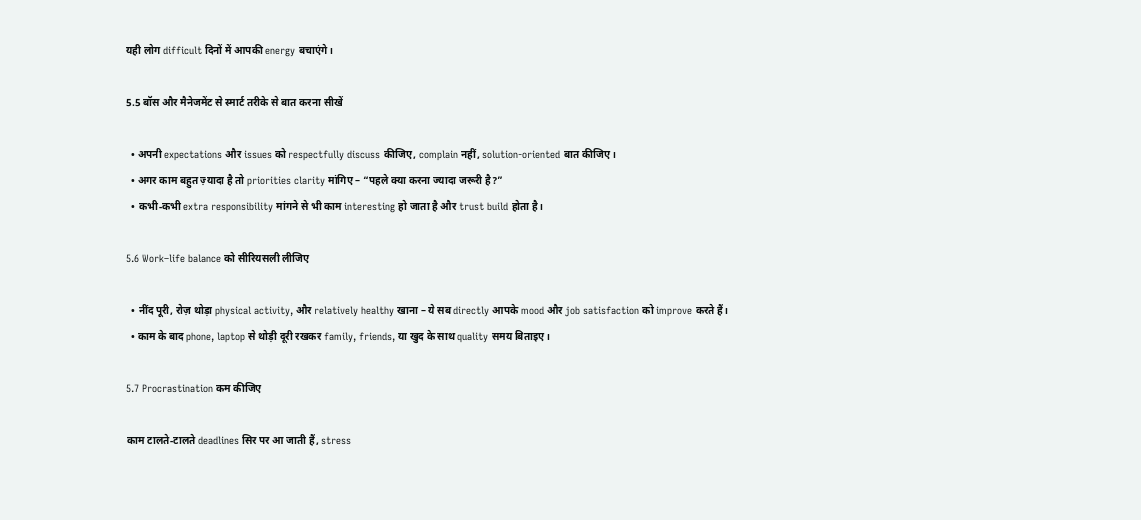यही लोग difficult दिनों में आपकी energy बचाएंगे।

5.5 बॉस और मैनेजमेंट से स्मार्ट तरीके से बात करना सीखें

  • अपनी expectations और issues को respectfully discuss कीजिए, complain नहीं, solution‑oriented बात कीजिए।
  • अगर काम बहुत ज़्यादा है तो priorities clarity मांगिए – “पहले क्या करना ज्यादा जरूरी है?”
  • कभी‑कभी extra responsibility मांगने से भी काम interesting हो जाता है और trust build होता है।

5.6 Work–life balance को सीरियसली लीजिए

  • नींद पूरी, रोज़ थोड़ा physical activity, और relatively healthy खाना – ये सब directly आपके mood और job satisfaction को improve करते हैं।
  • काम के बाद phone, laptop से थोड़ी दूरी रखकर family, friends, या खुद के साथ quality समय बिताइए।

5.7 Procrastination कम कीजिए

काम टालते‑टालते deadlines सिर पर आ जाती हैं, stress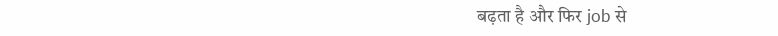बढ़ता है और फिर job से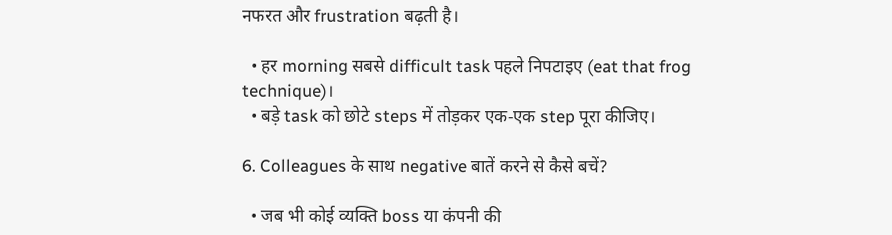नफरत और frustration बढ़ती है।

  • हर morning सबसे difficult task पहले निपटाइए (eat that frog technique)।
  • बड़े task को छोटे steps में तोड़कर एक‑एक step पूरा कीजिए।

6. Colleagues के साथ negative बातें करने से कैसे बचें?

  • जब भी कोई व्यक्ति boss या कंपनी की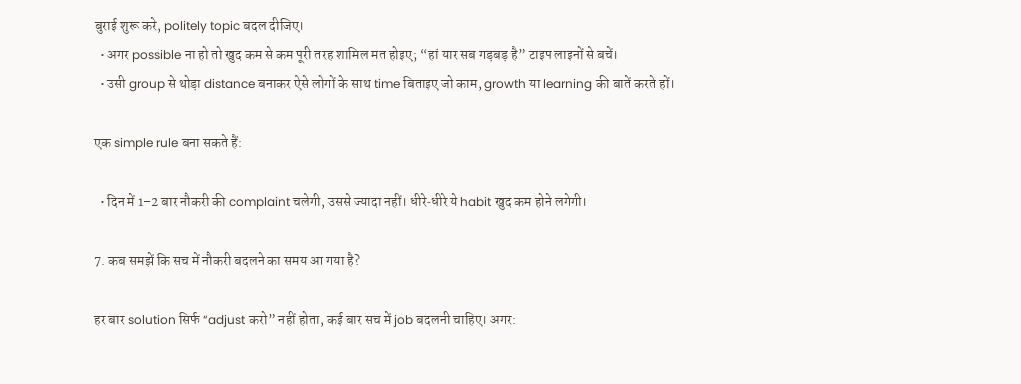बुराई शुरू करे, politely topic बदल दीजिए।
  • अगर possible ना हो तो खुद कम से कम पूरी तरह शामिल मत होइए; “हां यार सब गड़बड़ है” टाइप लाइनों से बचें।
  • उसी group से थोड़ा distance बनाकर ऐसे लोगों के साथ time बिताइए जो काम, growth या learning की बातें करते हों।

एक simple rule बना सकते हैं:

  • दिन में 1–2 बार नौकरी की complaint चलेगी, उससे ज्यादा नहीं। धीरे‑धीरे ये habit खुद कम होने लगेगी।

7. कब समझें कि सच में नौकरी बदलने का समय आ गया है?

हर बार solution सिर्फ “adjust करो” नहीं होता, कई बार सच में job बदलनी चाहिए। अगर: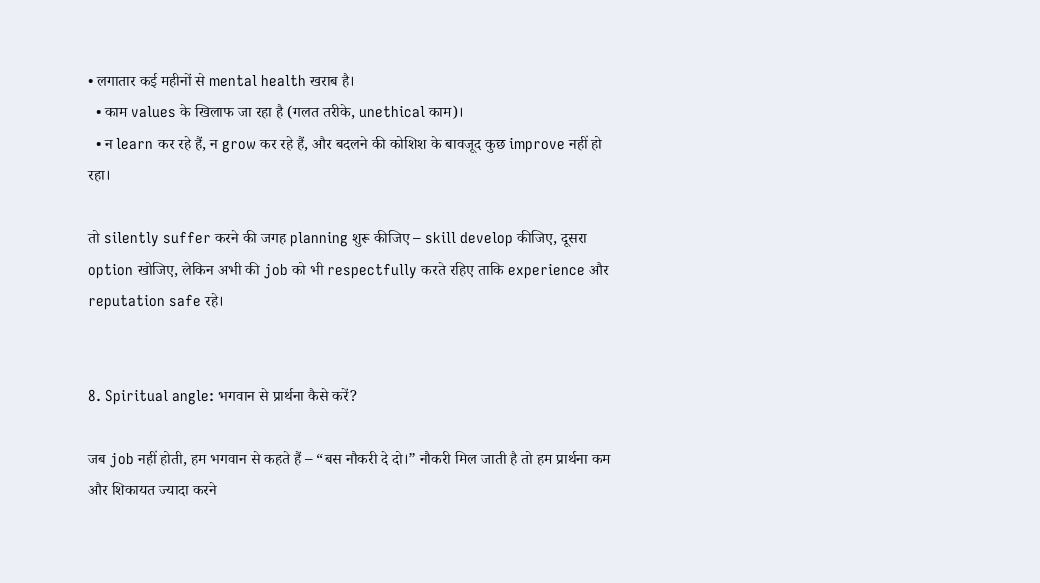• लगातार कई महीनों से mental health खराब है।
  • काम values के खिलाफ जा रहा है (गलत तरीके, unethical काम)।
  • न learn कर रहे हैं, न grow कर रहे हैं, और बदलने की कोशिश के बावजूद कुछ improve नहीं हो रहा।

तो silently suffer करने की जगह planning शुरू कीजिए – skill develop कीजिए, दूसरा option खोजिए, लेकिन अभी की job को भी respectfully करते रहिए ताकि experience और reputation safe रहे।


8. Spiritual angle: भगवान से प्रार्थना कैसे करें?

जब job नहीं होती, हम भगवान से कहते हैं – “बस नौकरी दे दो।” नौकरी मिल जाती है तो हम प्रार्थना कम और शिकायत ज्यादा करने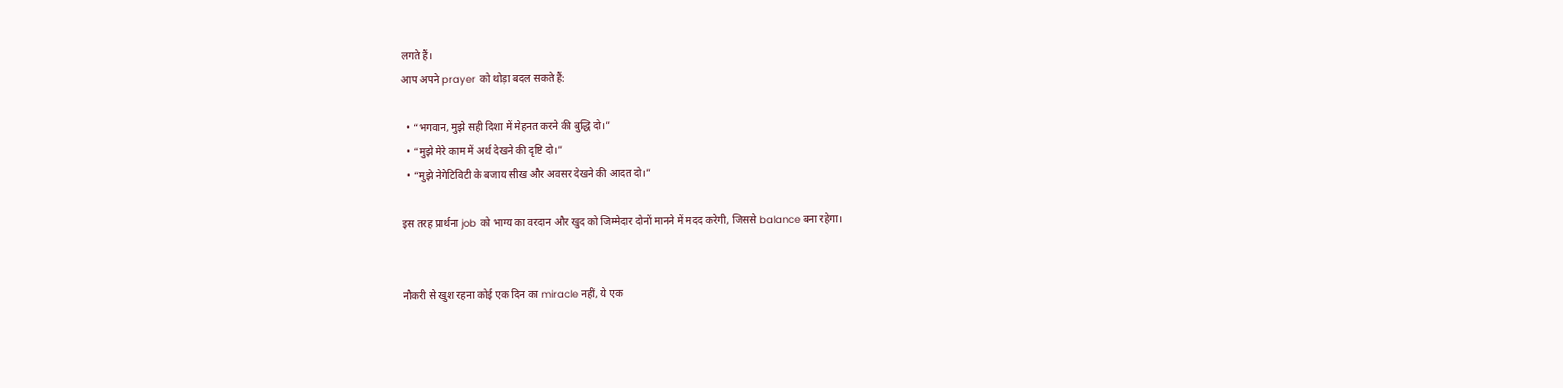लगते हैं।
आप अपने prayer को थोड़ा बदल सकते हैं:

  • “भगवान, मुझे सही दिशा में मेहनत करने की बुद्धि दो।”
  • “मुझे मेरे काम में अर्थ देखने की दृष्टि दो।”
  • “मुझे नेगेटिविटी के बजाय सीख और अवसर देखने की आदत दो।”

इस तरह प्रार्थना job को भाग्य का वरदान और खुद को जिम्मेदार दोनों मानने में मदद करेगी, जिससे balance बना रहेगा।


नौकरी से खुश रहना कोई एक दिन का miracle नहीं, ये एक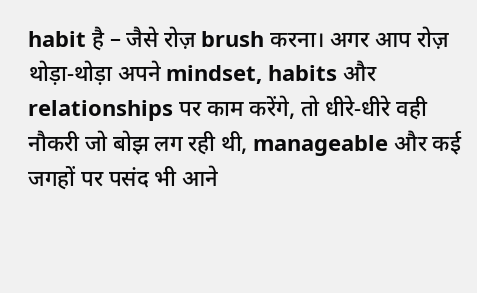habit है – जैसे रोज़ brush करना। अगर आप रोज़ थोड़ा‑थोड़ा अपने mindset, habits और relationships पर काम करेंगे, तो धीरे‑धीरे वही नौकरी जो बोझ लग रही थी, manageable और कई जगहों पर पसंद भी आने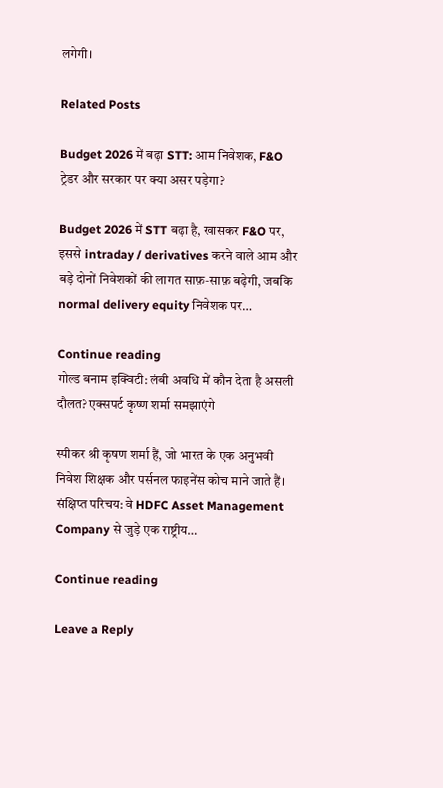लगेगी।

Related Posts

Budget 2026 में बढ़ा STT: आम निवेशक, F&O ट्रेडर और सरकार पर क्या असर पड़ेगा?

Budget 2026 में STT बढ़ा है, खासकर F&O पर, इससे intraday / derivatives करने वाले आम और बड़े दोनों निवेशकों की लागत साफ़‑साफ़ बढ़ेगी, जबकि normal delivery equity निवेशक पर…

Continue reading
गोल्ड बनाम इक्विटी: लंबी अवधि में कौन देता है असली दौलत? एक्सपर्ट कृष्ण शर्मा समझाएंगे

स्पीकर श्री कृषण शर्मा हैं, जो भारत के एक अनुभवी निवेश शिक्षक और पर्सनल फाइनेंस कोच माने जाते हैं। संक्षिप्त परिचय: वे HDFC Asset Management Company से जुड़े एक राष्ट्रीय…

Continue reading

Leave a Reply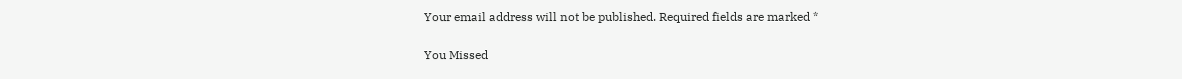Your email address will not be published. Required fields are marked *

You Missed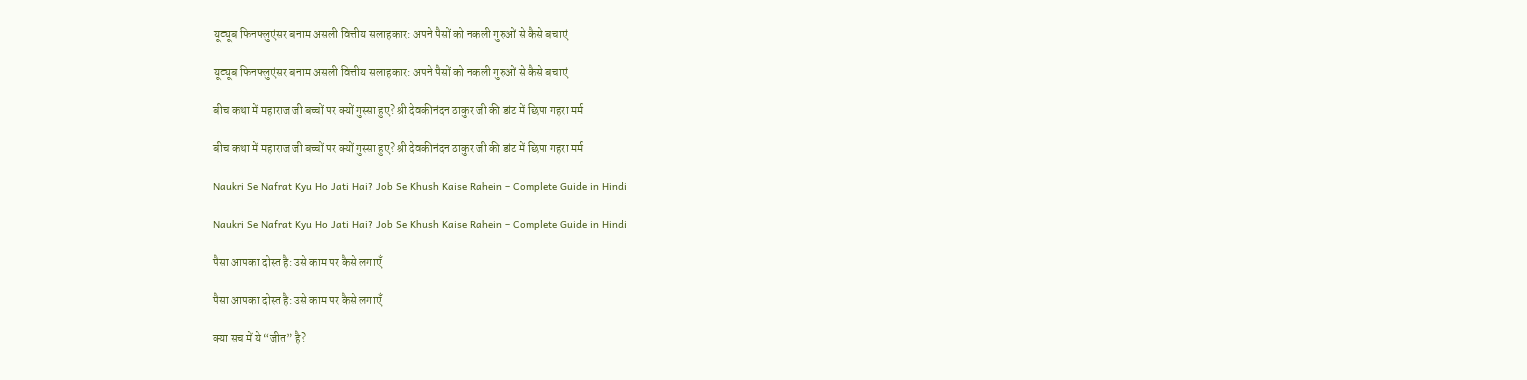यूट्यूब फिनफ्लुएंसर बनाम असली वित्तीय सलाहकार: अपने पैसों को नकली गुरुओं से कैसे बचाएं

यूट्यूब फिनफ्लुएंसर बनाम असली वित्तीय सलाहकार: अपने पैसों को नकली गुरुओं से कैसे बचाएं

बीच कथा में महाराज जी बच्चों पर क्यों गुस्सा हुए? श्री देवकीनंदन ठाकुर जी की डांट में छिपा गहरा मर्म

बीच कथा में महाराज जी बच्चों पर क्यों गुस्सा हुए? श्री देवकीनंदन ठाकुर जी की डांट में छिपा गहरा मर्म

Naukri Se Nafrat Kyu Ho Jati Hai? Job Se Khush Kaise Rahein – Complete Guide in Hindi

Naukri Se Nafrat Kyu Ho Jati Hai? Job Se Khush Kaise Rahein – Complete Guide in Hindi

पैसा आपका दोस्त है: उसे काम पर कैसे लगाएँ

पैसा आपका दोस्त है: उसे काम पर कैसे लगाएँ

क्या सच में ये “जीत” है?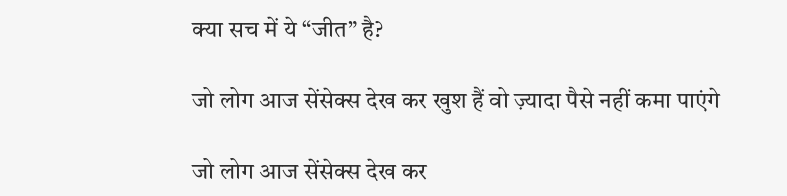क्या सच में ये “जीत” है?

जो लोग आज सेंसेक्स देख कर खुश हैं वो ज़्यादा पैसे नहीं कमा पाएंगे

जो लोग आज सेंसेक्स देख कर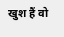खुश हैं वो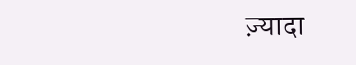ज़्यादा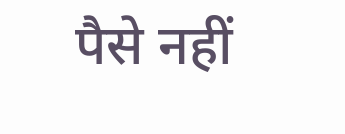पैसे नहीं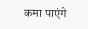कमा पाएंगे